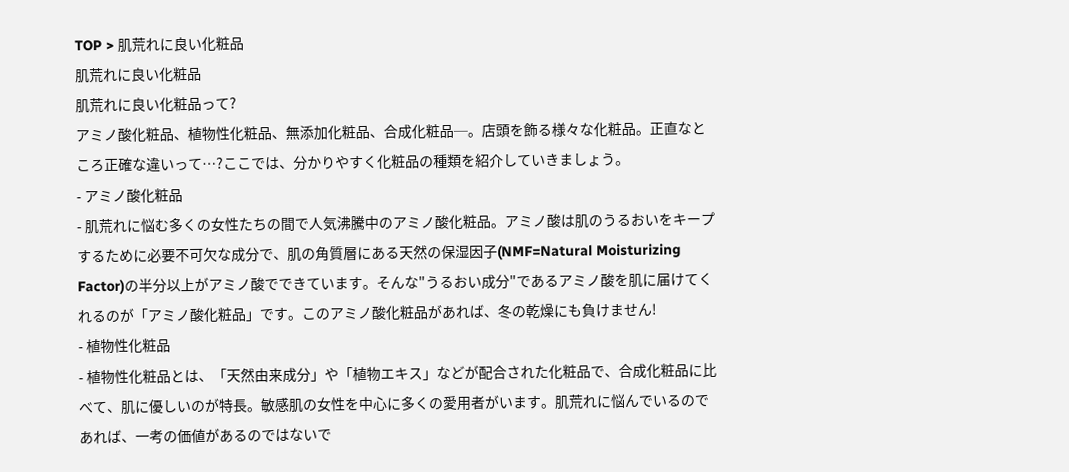TOP > 肌荒れに良い化粧品
肌荒れに良い化粧品
肌荒れに良い化粧品って?
アミノ酸化粧品、植物性化粧品、無添加化粧品、合成化粧品─。店頭を飾る様々な化粧品。正直なところ正確な違いって…?ここでは、分かりやすく化粧品の種類を紹介していきましょう。
- アミノ酸化粧品
- 肌荒れに悩む多くの女性たちの間で人気沸騰中のアミノ酸化粧品。アミノ酸は肌のうるおいをキープするために必要不可欠な成分で、肌の角質層にある天然の保湿因子(NMF=Natural Moisturizing Factor)の半分以上がアミノ酸でできています。そんな"うるおい成分"であるアミノ酸を肌に届けてくれるのが「アミノ酸化粧品」です。このアミノ酸化粧品があれば、冬の乾燥にも負けません!
- 植物性化粧品
- 植物性化粧品とは、「天然由来成分」や「植物エキス」などが配合された化粧品で、合成化粧品に比べて、肌に優しいのが特長。敏感肌の女性を中心に多くの愛用者がいます。肌荒れに悩んでいるのであれば、一考の価値があるのではないで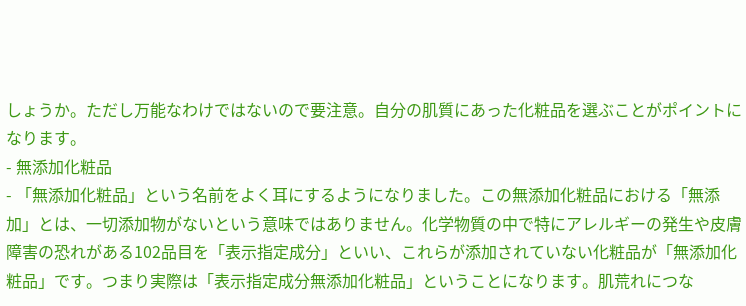しょうか。ただし万能なわけではないので要注意。自分の肌質にあった化粧品を選ぶことがポイントになります。
- 無添加化粧品
- 「無添加化粧品」という名前をよく耳にするようになりました。この無添加化粧品における「無添加」とは、一切添加物がないという意味ではありません。化学物質の中で特にアレルギーの発生や皮膚障害の恐れがある102品目を「表示指定成分」といい、これらが添加されていない化粧品が「無添加化粧品」です。つまり実際は「表示指定成分無添加化粧品」ということになります。肌荒れにつな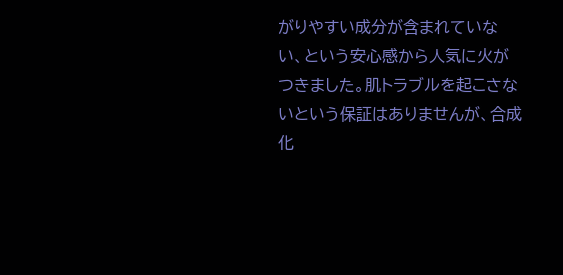がりやすい成分が含まれていない、という安心感から人気に火がつきました。肌トラブルを起こさないという保証はありませんが、合成化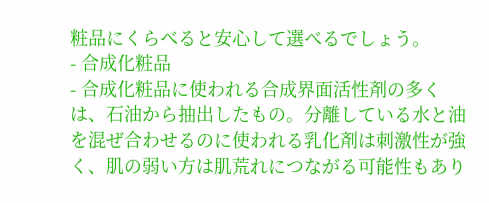粧品にくらべると安心して選べるでしょう。
- 合成化粧品
- 合成化粧品に使われる合成界面活性剤の多くは、石油から抽出したもの。分離している水と油を混ぜ合わせるのに使われる乳化剤は刺激性が強く、肌の弱い方は肌荒れにつながる可能性もあり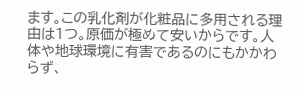ます。この乳化剤が化粧品に多用される理由は1つ。原価が極めて安いからです。人体や地球環境に有害であるのにもかかわらず、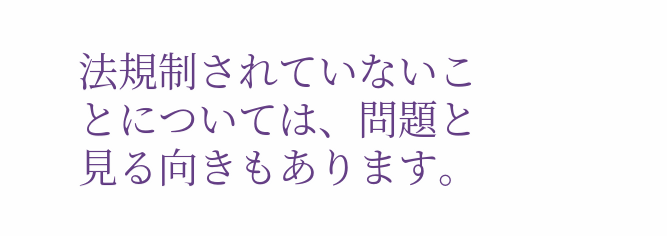法規制されていないことについては、問題と見る向きもあります。